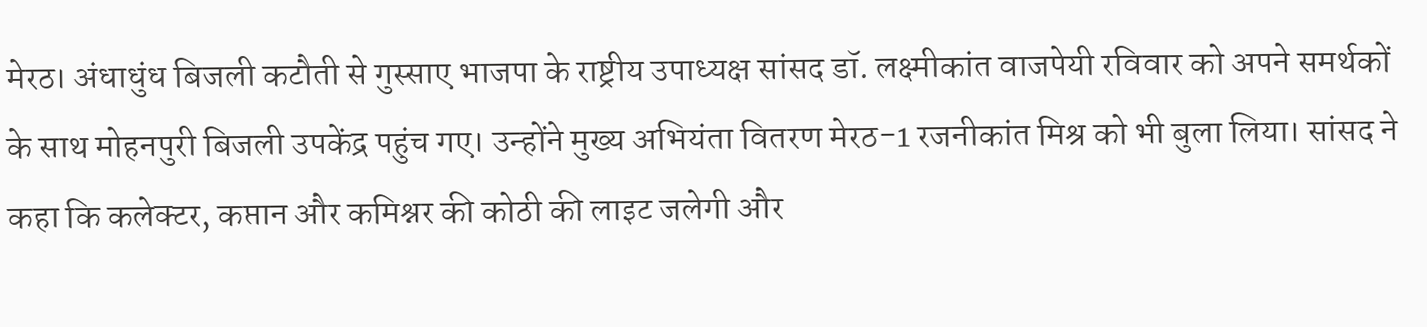मेरठ। अंधाधुंध बिजली कटौती से गुस्साए भाजपा के राष्ट्रीय उपाध्यक्ष सांसद डॉ. लक्ष्मीकांत वाजपेयी रविवार को अपने समर्थकों के साथ मोहनपुरी बिजली उपकेंद्र पहुंच गए। उन्होंने मुख्य अभियंता वितरण मेरठ-1 रजनीकांत मिश्र को भी बुला लिया। सांसद ने कहा कि कलेक्टर, कप्तान और कमिश्नर की कोठी की लाइट जलेगी और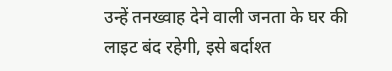उन्हें तनख्वाह देने वाली जनता के घर की लाइट बंद रहेगी, इसे बर्दाश्त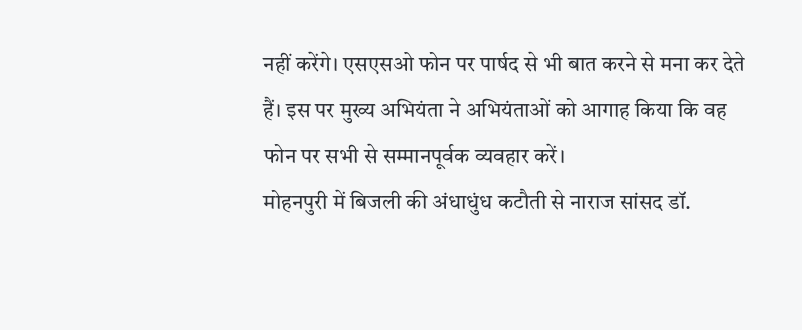नहीं करेंगे। एसएसओ फोन पर पार्षद से भी बात करने से मना कर देते हैं। इस पर मुख्य अभियंता ने अभियंताओं को आगाह किया कि वह फोन पर सभी से सम्मानपूर्वक व्यवहार करें।
मोहनपुरी में बिजली की अंधाधुंध कटौती से नाराज सांसद डॉ.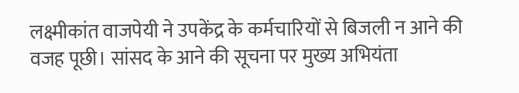लक्ष्मीकांत वाजपेयी ने उपकेंद्र के कर्मचारियों से बिजली न आने की वजह पूछी। सांसद के आने की सूचना पर मुख्य अभियंता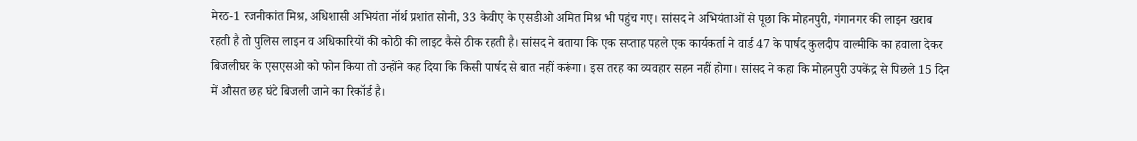मेरठ-1 रजनीकांत मिश्र, अधिशासी अभियंता नॉर्थ प्रशांत सोनी, 33 केवीए के एसडीओ अमित मिश्र भी पहुंच गए। सांसद ने अभियंताओं से पूछा कि मोहनपुरी, गंगानगर की लाइन खराब रहती है तो पुलिस लाइन व अधिकारियों की कोठी की लाइट कैसे ठीक रहती है। सांसद ने बताया कि एक सप्ताह पहले एक कार्यकर्ता ने वार्ड 47 के पार्षद कुलदीप वाल्मीकि का हवाला देकर बिजलीघर के एसएसओ को फोन किया तो उन्होंने कह दिया कि किसी पार्षद से बात नहीं करूंगा। इस तरह का व्यवहार सहन नहीं होगा। सांसद ने कहा कि मोहनपुरी उपकेंद्र से पिछले 15 दिन में औसत छह घंटे बिजली जाने का रिकॉर्ड है।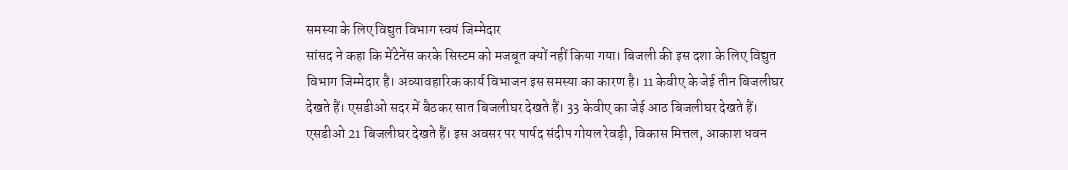समस्या के लिए विद्युत विभाग स्वयं जिम्मेदार
सांसद ने कहा कि मेंटेनेंस करके सिस्टम को मजबूत क्यों नहीं किया गया। बिजली की इस दशा के लिए विद्युत विभाग जिम्मेदार है। अव्यावहारिक कार्य विभाजन इस समस्या का कारण है। 11 केवीए के जेई तीन बिजलीघर देखते हैं। एसडीओ सदर में बैठकर सात बिजलीघर देखते हैं। 33 केवीए का जेई आठ बिजलीघर देखते हैं। एसडीओ 21 बिजलीघर देखते हैं। इस अवसर पर पार्षद संदीप गोयल रेवड़ी, विकास मित्तल, आकाश धवन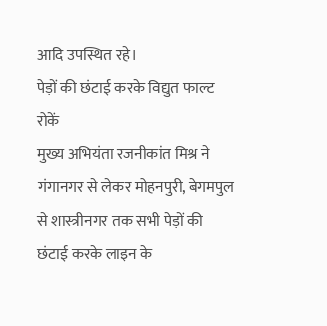आदि उपस्थित रहे।
पेड़ों की छंटाई करके विद्युत फाल्ट रोकें
मुख्य अभियंता रजनीकांत मिश्र ने गंगानगर से लेकर मोहनपुरी, बेगमपुल से शास्त्रीनगर तक सभी पेड़ों की छंटाई करके लाइन के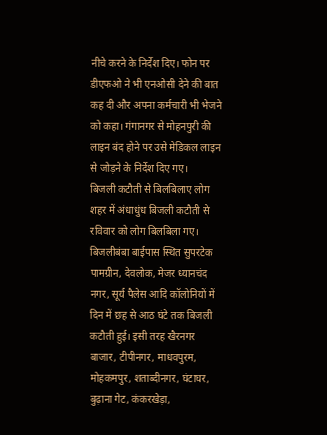नीचे करने के निर्देश दिए। फोन पर डीएफओ ने भी एनओसी देने की बात कह दी और अपना कर्मचारी भी भेजने को कहा। गंगानगर से मोहनपुरी की लाइन बंद होने पर उसे मेडिकल लाइन से जोड़ने के निर्देश दिए गए।
बिजली कटौती से बिलबिलाए लोग
शहर में अंधाधुंध बिजली कटौती से रविवार को लोग बिलबिला गए। बिजलीबंबा बाईपास स्थित सुपरटेक पामग्रीन, देवलोक, मेजर ध्यानचंद नगर, सूर्य पैलेस आदि कॉलोनियों में दिन में छह से आठ घंटे तक बिजली कटौती हुई। इसी तरह खैरनगर बाजार, टीपीनगर, माधवपुरम, मोहकमपुर, शताब्दीनगर, घंटाघर, बुढ़ाना गेट, कंकरखेड़ा,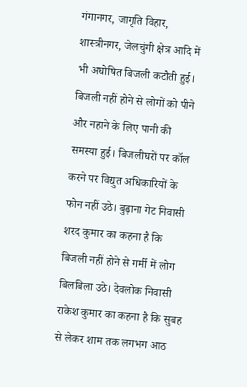गंगानगर, जागृति विहार, शास्त्रीनगर, जेलचुंगी क्षेत्र आदि में भी अघोषित बिजली कटौती हुई। बिजली नहीं होने से लोगों को पीने और नहाने के लिए पानी की समस्या हुई। बिजलीघरों पर कॉल करने पर विद्युत अधिकारियों के फोन नहीं उठे। बुढ़ाना गेट निवासी शरद कुमार का कहना है कि बिजली नहीं होने से गर्मी में लोग बिलबिला उठे। देवलोक निवासी राकेश कुमार का कहना है कि सुबह से लेकर शाम तक लगभग आठ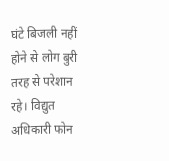घंटे बिजली नहीं होने से लोग बुरी तरह से परेशान रहे। विद्युत अधिकारी फोन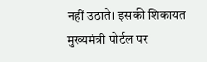नहीं उठाते। इसकी शिकायत मुख्यमंत्री पोर्टल पर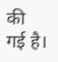की गई है।